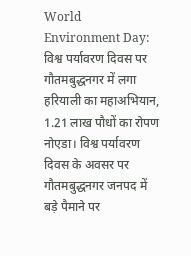World Environment Day: विश्व पर्यावरण दिवस पर गौतमबुद्धनगर में लगा हरियाली का महाअभियान, 1.21 लाख पौधों का रोपण
नोएडा। विश्व पर्यावरण दिवस के अवसर पर गौतमबुद्धनगर जनपद में बड़े पैमाने पर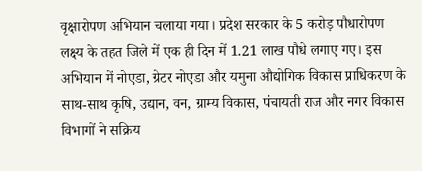वृक्षारोपण अभियान चलाया गया। प्रदेश सरकार के 5 करोड़ पौधारोपण लक्ष्य के तहत जिले में एक ही दिन में 1.21 लाख पौधे लगाए गए। इस अभियान में नोएडा, ग्रेटर नोएडा और यमुना औद्योगिक विकास प्राधिकरण के साथ-साथ कृषि, उद्यान, वन, ग्राम्य विकास, पंचायती राज और नगर विकास विभागों ने सक्रिय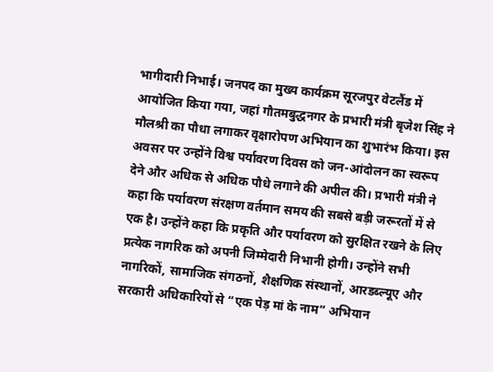भागीदारी निभाई। जनपद का मुख्य कार्यक्रम सूरजपुर वेटलैंड में आयोजित किया गया, जहां गौतमबुद्धनगर के प्रभारी मंत्री बृजेश सिंह ने मौलश्री का पौधा लगाकर वृक्षारोपण अभियान का शुभारंभ किया। इस अवसर पर उन्होंने विश्व पर्यावरण दिवस को जन-आंदोलन का स्वरूप देने और अधिक से अधिक पौधे लगाने की अपील की। प्रभारी मंत्री ने कहा कि पर्यावरण संरक्षण वर्तमान समय की सबसे बड़ी जरूरतों में से एक है। उन्होंने कहा कि प्रकृति और पर्यावरण को सुरक्षित रखने के लिए प्रत्येक नागरिक को अपनी जिम्मेदारी निभानी होगी। उन्होंने सभी नागरिकों, सामाजिक संगठनों, शैक्षणिक संस्थानों, आरडब्ल्यूए और सरकारी अधिकारियों से “एक पेड़ मां के नाम” अभियान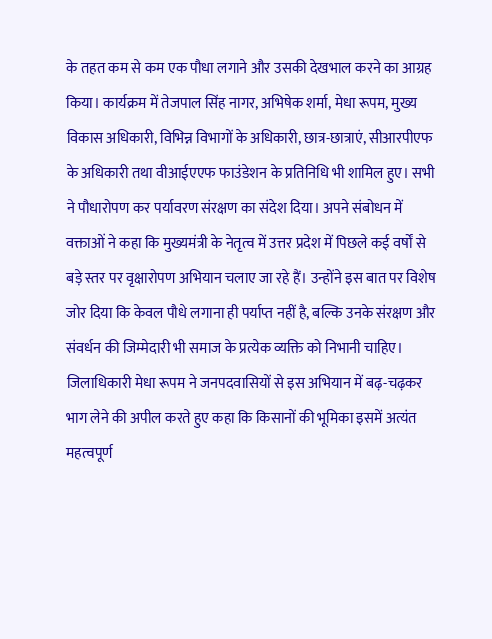के तहत कम से कम एक पौधा लगाने और उसकी देखभाल करने का आग्रह किया। कार्यक्रम में तेजपाल सिंह नागर, अभिषेक शर्मा, मेधा रूपम, मुख्य विकास अधिकारी, विभिन्न विभागों के अधिकारी, छात्र-छात्राएं, सीआरपीएफ के अधिकारी तथा वीआईएएफ फाउंडेशन के प्रतिनिधि भी शामिल हुए। सभी ने पौधारोपण कर पर्यावरण संरक्षण का संदेश दिया। अपने संबोधन में वक्ताओं ने कहा कि मुख्यमंत्री के नेतृत्व में उत्तर प्रदेश में पिछले कई वर्षों से बड़े स्तर पर वृक्षारोपण अभियान चलाए जा रहे हैं। उन्होंने इस बात पर विशेष जोर दिया कि केवल पौधे लगाना ही पर्याप्त नहीं है, बल्कि उनके संरक्षण और संवर्धन की जिम्मेदारी भी समाज के प्रत्येक व्यक्ति को निभानी चाहिए।
जिलाधिकारी मेधा रूपम ने जनपदवासियों से इस अभियान में बढ़-चढ़कर भाग लेने की अपील करते हुए कहा कि किसानों की भूमिका इसमें अत्यंत महत्वपूर्ण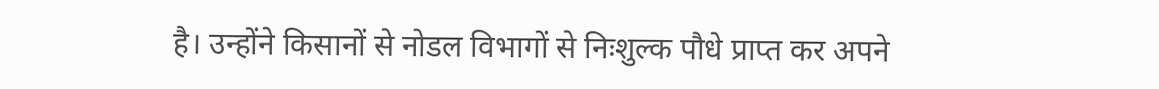है। उन्होंने किसानों से नोडल विभागों से निःशुल्क पौधे प्राप्त कर अपने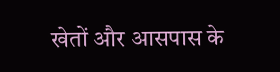खेतों और आसपास के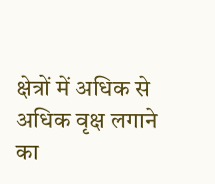क्षेत्रों में अधिक से अधिक वृक्ष लगाने का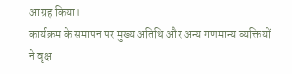आग्रह किया।
कार्यक्रम के समापन पर मुख्य अतिथि और अन्य गणमान्य व्यक्तियों ने वृक्ष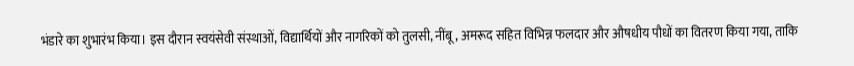भंडारे का शुभारंभ किया। इस दौरान स्वयंसेवी संस्थाओं, विद्यार्थियों और नागरिकों को तुलसी, नींबू, अमरूद सहित विभिन्न फलदार और औषधीय पौधों का वितरण किया गया, ताकि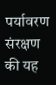पर्यावरण संरक्षण की यह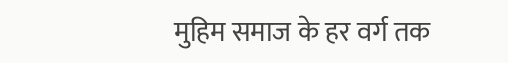मुहिम समाज के हर वर्ग तक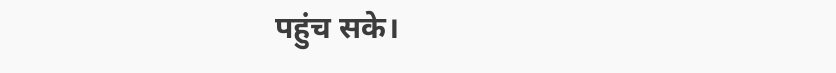पहुंच सके।